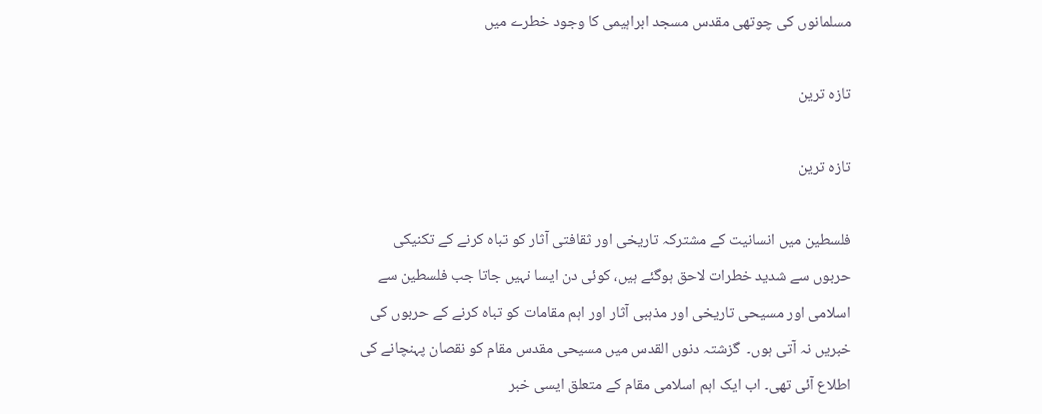مسلمانوں کی چوتھی مقدس مسجد ابراہیمی کا وجود خطرے میں

تازہ ترین

تازہ ترین

فلسطین میں انسانیت کے مشترکہ تاریخی اور ثقافتی آثار کو تباہ کرنے کے تکنیکی حربوں سے شدید خطرات لاحق ہوگئے ہیں، کوئی دن ایسا نہیں جاتا جب فلسطین سے اسلامی اور مسیحی تاریخی اور مذہبی آثار اور اہم مقامات کو تباہ کرنے کے حربوں کی خبریں نہ آتی ہوں۔  گزشتہ دنوں القدس میں مسیحی مقدس مقام کو نقصان پہنچانے کی اطلاع آئی تھی۔ اب ایک اہم اسلامی مقام کے متعلق ایسی خبر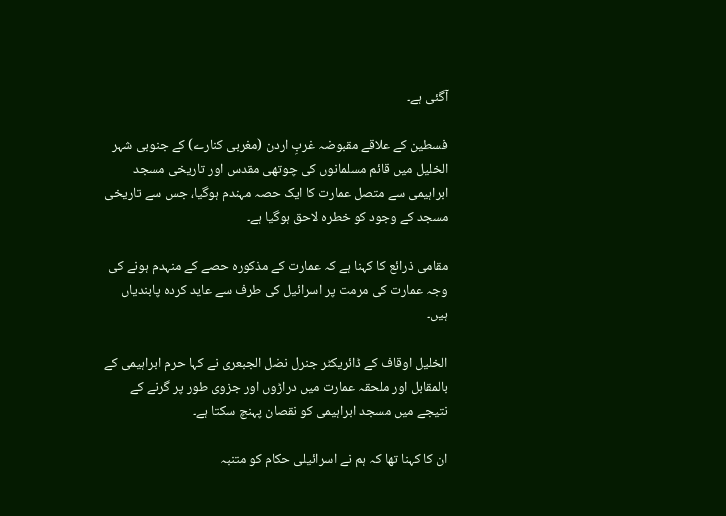آگئی ہے۔

فسطین کے علاقے مقبوضہ غربِ اردن (مغربی کنارے) کے جنوبی شہر الخلیل میں قائم مسلمانوں کی چوتھی مقدس اور تاریخی مسجد ابراہیمی سے متصل عمارت کا ایک حصہ مہندم ہوگیا، جس سے تاریخی مسجد کے وجود کو خطرہ لاحق ہوگیا ہے۔

مقامی ذرائع کا کہنا ہے کہ عمارت کے مذکورہ حصے کے منہدم ہونے کی وجہ عمارت کی مرمت پر اسرائیل کی طرف سے عاید کردہ پابندیاں ہیں۔

الخلیل اوقاف کے ڈائریکٹر جنرل نضل الجبعری نے کہا حرم ابراہیمی کے بالمقابل اور ملحقہ عمارت میں دراڑوں اور جزوی طور پر گرنے کے نتیجے میں مسجد ابراہیمی کو نقصان پہنچ سکتا ہے۔

ان کا کہنا تھا کہ ہم نے اسرائیلی حکام کو متنبہ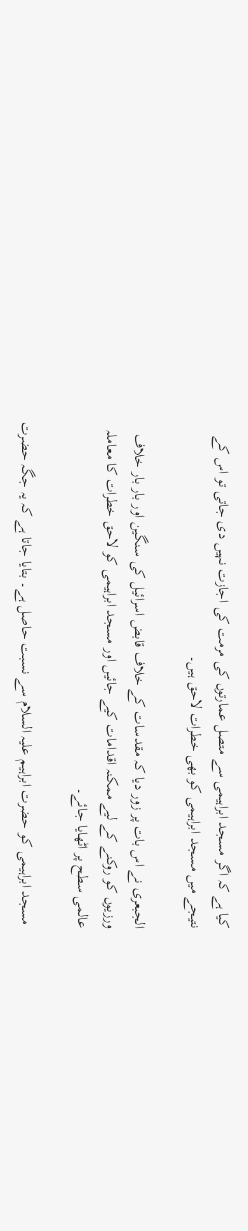کیا ہے کہ اگر مسجد ابراہیمی سے متصل عمارتوں کی مرمت کی اجازت نہیں دی جاتی تو اس کے نتیجے میں مسجد ابراہیمی کو بھی خطرات لاحق ہیں۔

الجبعری نے اس بات پر زور دیا کہ مقدسات کے خلاف قابض اسرائیل کی سنگین اور بار بار خلاف ورزیوں کو روکنے کے لیے ممکنہ اقدامات کیے جائیں اور مسجد ابراہیمی کو لاحق خطرات کا معاملہ عالمی سطح پر اٹھایا جائے۔

 مسجد ابراہیمی کو حضرت ابراہیم علیہ السلام سے نسبت حاصل ہے۔ بتایا جاتا ہے کہ یہ جگہ حضرت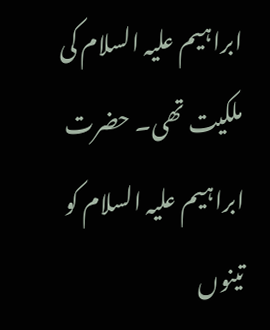ابراہیم علیہ السلام کی ملکیت تھی۔ حضرت ابراہیم علیہ السلام کو تینوں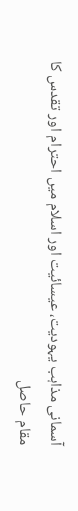آسمانی مذاہب یہودیت، عیسائیت اور اسلام میں احترام اور تقدس کا مقام حاصل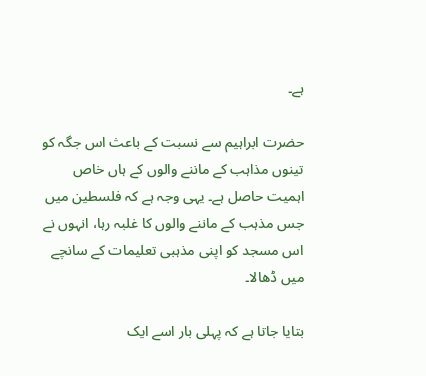ہے۔

حضرت ابراہیم سے نسبت کے باعث اس جگہ کو تینوں مذاہب کے ماننے والوں کے ہاں خاص اہمیت حاصل ہے۔ یہی وجہ ہے کہ فلسطین میں جس مذہب کے ماننے والوں کا غلبہ رہا، انہوں نے اس مسجد کو اپنی مذہبی تعلیمات کے سانچے میں ڈھالا۔

بتایا جاتا ہے کہ پہلی بار اسے ایک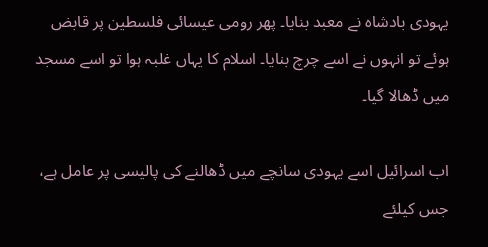یہودی بادشاہ نے معبد بنایا۔ پھر رومی عیسائی فلسطین پر قابض ہوئے تو انہوں نے اسے چرچ بنایا۔ اسلام کا یہاں غلبہ ہوا تو اسے مسجد میں ڈھالا گیا۔

اب اسرائیل اسے یہودی سانچے میں ڈھالنے کی پالیسی پر عامل ہے، جس کیلئے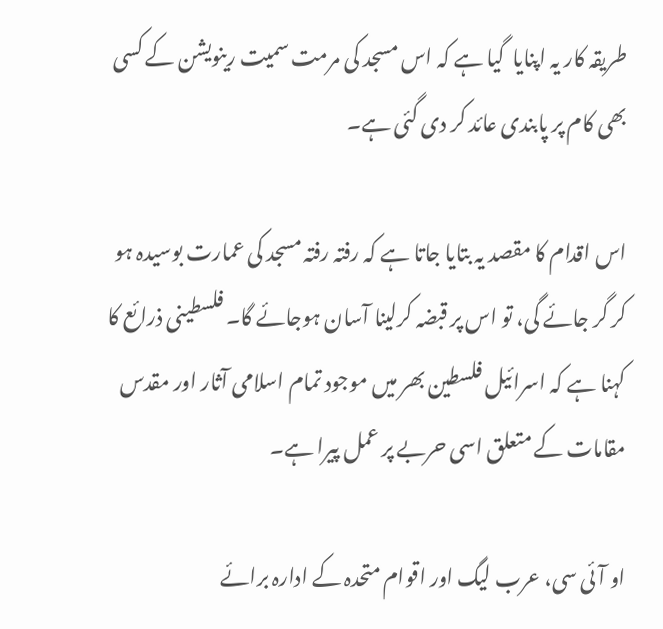طریقہ کار یہ اپنایا  گیا ہے کہ اس مسجد کی مرمت سمیت رینویشن کے کسی بھی کام پر پابندی عائد کر دی گئی ہے۔

اس اقدام کا مقصد یہ بتایا جاتا ہے کہ رفتہ رفتہ مسجد کی عمارت بوسیدہ ہو کر گر جائے گی، تو اس پر قبضہ کرلینا آسان ہوجائے گا۔ فلسطینی ذرائع کا کہنا ہے کہ اسرائیل فلسطین بھر میں موجود تمام اسلامی آثار اور مقدس مقامات کے متعلق اسی حربے پر عمل پیرا ہے۔

او آئی سی، عرب لیگ اور اقوام متحدہ کے ادارہ برائے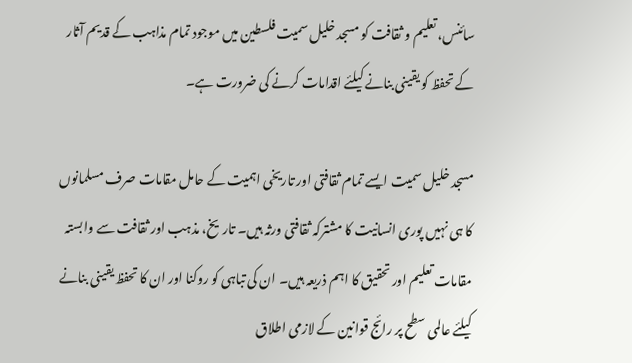سائنس، تعلیم و ثقافت کو مسجد خلیل سمیت فلسطین میں موجود تمام مذاہب کے قدیم آثار کے تحفظ کو یقینی بنانے کیلئے اقدامات کرنے کی ضرورت ہے۔

مسجد خلیل سمیت ایسے تمام ثقافتی اور تاریخی اہمیت کے حامل مقامات صرف مسلمانوں کا ہی نہیں پوری انسانیت کا مشترکہ ثقافتی ورثہ ہیں۔ تاریخ، مذہب اور ثقافت سے وابستہ مقامات تعلیم اور تحقیق کا اہم ذریعہ ہیں۔ ان کی تباہی کو روکنا اور ان کا تحفظ یقینی بنانے کیلئے عالمی سطح پر رائج قوانین کے لازمی اطلاق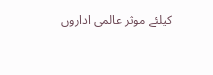کیلئے موثر عالمی اداروں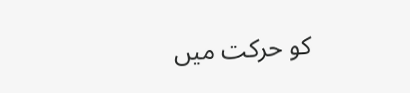کو حرکت میں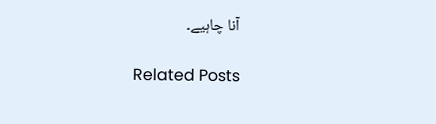آنا چاہیے۔

Related Posts